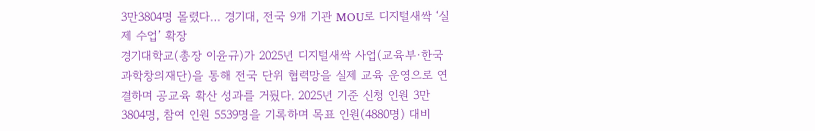3만3804명 몰렸다… 경기대, 전국 9개 기관 MOU로 디지털새싹 ‘실제 수업’ 확장
경기대학교(총장 이윤규)가 2025년 디지털새싹 사업(교육부·한국과학창의재단)을 통해 전국 단위 협력망을 실제 교육 운영으로 연결하며 공교육 확산 성과를 거뒀다. 2025년 기준 신청 인원 3만3804명, 참여 인원 5539명을 기록하며 목표 인원(4880명) 대비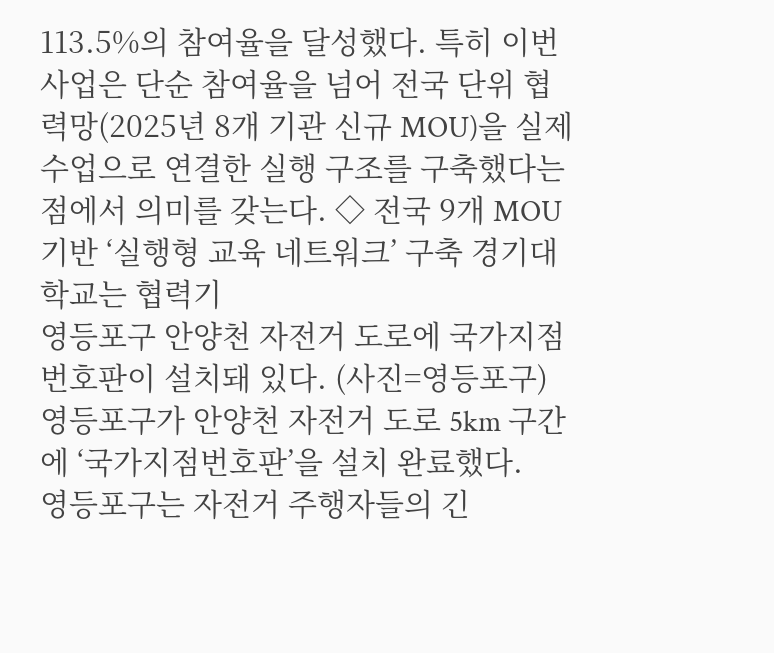113.5%의 참여율을 달성했다. 특히 이번 사업은 단순 참여율을 넘어 전국 단위 협력망(2025년 8개 기관 신규 MOU)을 실제 수업으로 연결한 실행 구조를 구축했다는 점에서 의미를 갖는다. ◇ 전국 9개 MOU 기반 ‘실행형 교육 네트워크’ 구축 경기대학교는 협력기
영등포구 안양천 자전거 도로에 국가지점번호판이 설치돼 있다. (사진=영등포구) 영등포구가 안양천 자전거 도로 5km 구간에 ‘국가지점번호판’을 설치 완료했다.
영등포구는 자전거 주행자들의 긴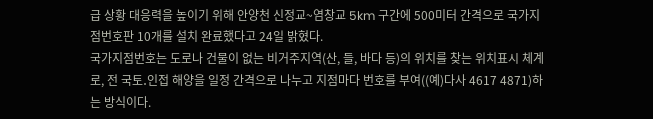급 상황 대응력을 높이기 위해 안양천 신정교~염창교 5km 구간에 500미터 간격으로 국가지점번호판 10개를 설치 완료했다고 24일 밝혔다.
국가지점번호는 도로나 건물이 없는 비거주지역(산, 들, 바다 등)의 위치를 찾는 위치표시 체계로, 전 국토․인접 해양을 일정 간격으로 나누고 지점마다 번호를 부여((예)다사 4617 4871)하는 방식이다.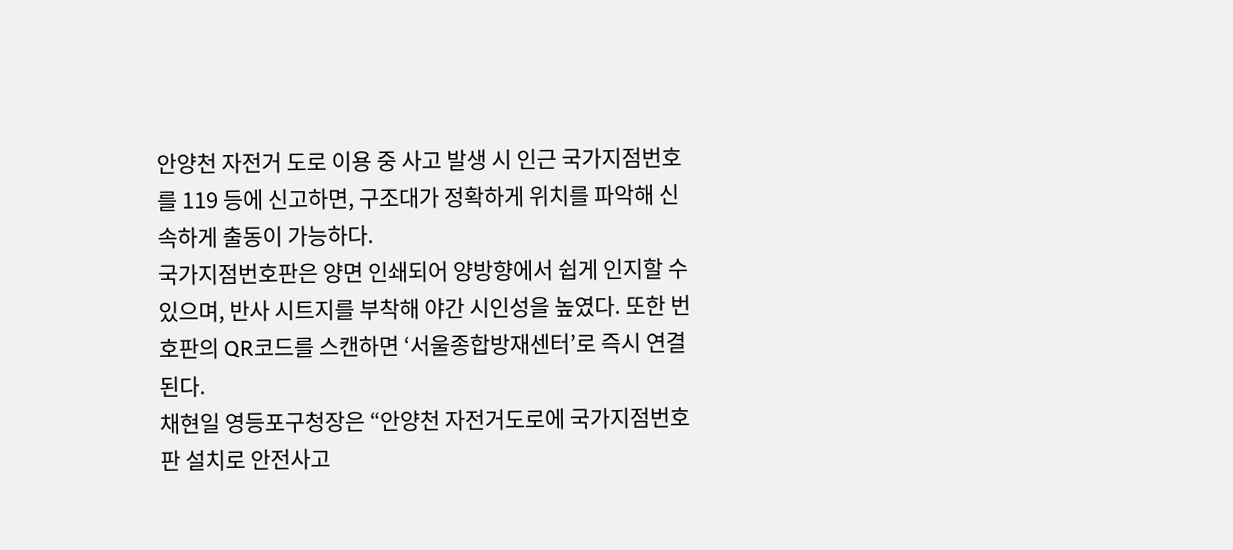안양천 자전거 도로 이용 중 사고 발생 시 인근 국가지점번호를 119 등에 신고하면, 구조대가 정확하게 위치를 파악해 신속하게 출동이 가능하다.
국가지점번호판은 양면 인쇄되어 양방향에서 쉽게 인지할 수 있으며, 반사 시트지를 부착해 야간 시인성을 높였다. 또한 번호판의 QR코드를 스캔하면 ‘서울종합방재센터’로 즉시 연결된다.
채현일 영등포구청장은 “안양천 자전거도로에 국가지점번호판 설치로 안전사고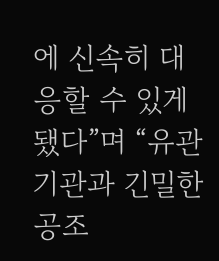에 신속히 대응할 수 있게 됐다”며 “유관기관과 긴밀한 공조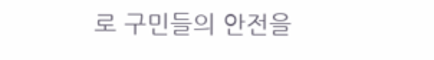로 구민들의 안전을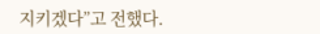지키겠다”고 전했다.